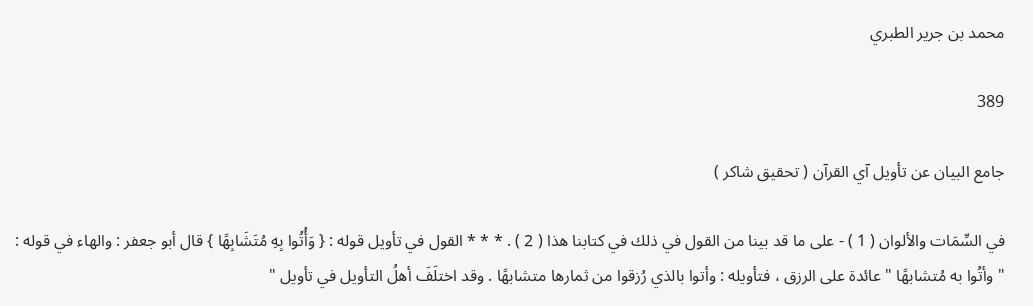محمد بن جرير الطبري

389

جامع البيان عن تأويل آي القرآن ( تحقيق شاكر )

في السِّمَات والألوان ( 1 ) - على ما قد بينا من القول في ذلك في كتابنا هذا ( 2 ) . * * * القول في تأويل قوله : { وَأُتُوا بِهِ مُتَشَابِهًا } قال أبو جعفر : والهاء في قوله : " وأتُوا به مُتشابهًا " عائدة على الرزق ، فتأويله : وأتوا بالذي رُزقوا من ثمارها متشابهًا . وقد اختلَفَ أهلُ التأويل في تأويل "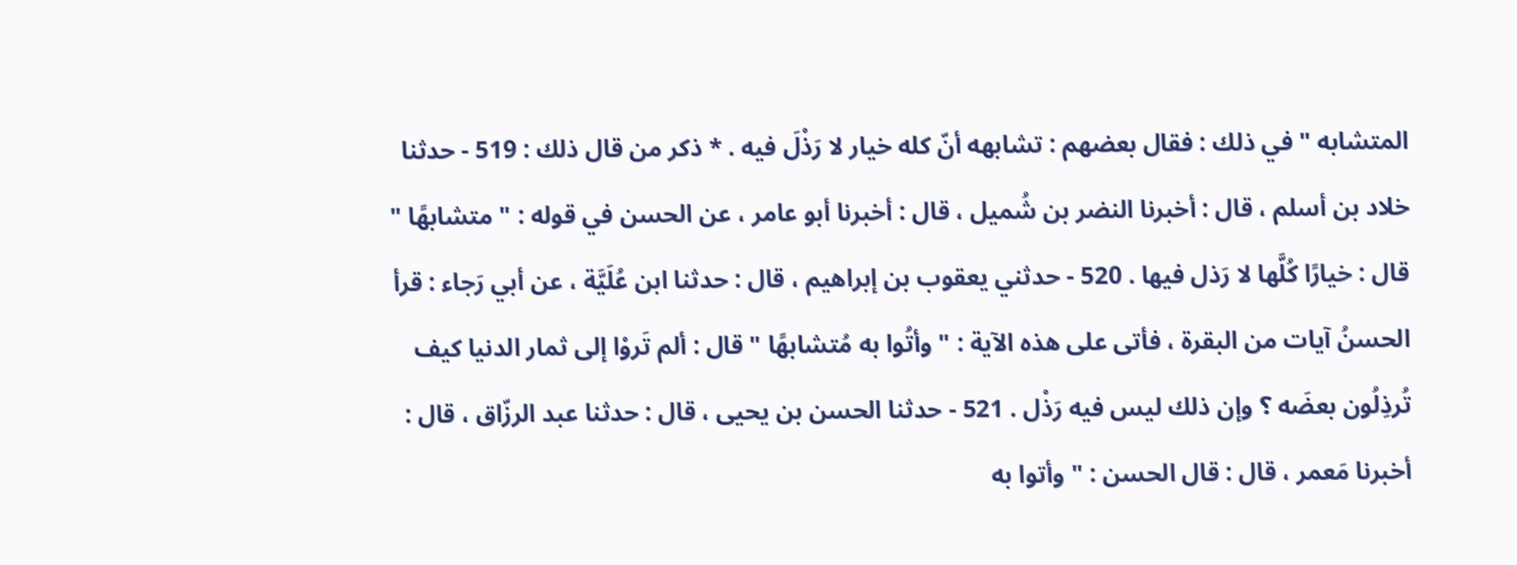المتشابه " في ذلك : فقال بعضهم : تشابهه أنّ كله خيار لا رَذْلَ فيه . * ذكر من قال ذلك : 519 - حدثنا خلاد بن أسلم ، قال : أخبرنا النضر بن شُميل ، قال : أخبرنا أبو عامر ، عن الحسن في قوله : " متشابهًا " قال : خيارًا كُلَّها لا رَذل فيها . 520 - حدثني يعقوب بن إبراهيم ، قال : حدثنا ابن عُلَيَّة ، عن أبي رَجاء : قرأ الحسنُ آيات من البقرة ، فأتى على هذه الآية : " وأتُوا به مُتشابهًا " قال : ألم تَروْا إلى ثمار الدنيا كيف تُرذِلُون بعضَه ؟ وإن ذلك ليس فيه رَذْل . 521 - حدثنا الحسن بن يحيى ، قال : حدثنا عبد الرزّاق ، قال : أخبرنا مَعمر ، قال : قال الحسن : " وأتوا به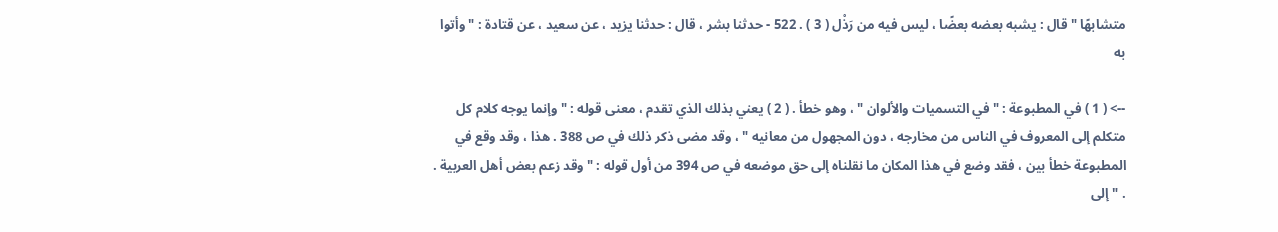متشابهًا " قال : يشبه بعضه بعضًا ، ليس فيه من رَذْل ( 3 ) . 522 - حدثنا بشر ، قال : حدثنا يزيد ، عن سعيد ، عن قتادة : " وأتوا به

--> ( 1 ) في المطبوعة : " في التسميات والألوان " ، وهو خطأ . ( 2 ) يعني بذلك الذي تقدم ، معنى قوله : " وإنما يوجه كلام كل متكلم إلى المعروف في الناس من مخارجه ، دون المجهول من معانيه " ، وقد مضى ذكر ذلك في ص 388 . هذا ، وقد وقع في المطبوعة خطأ بين ، فقد وضع في هذا المكان ما نقلناه إلى حق موضعه في ص 394 من أول قوله : " وقد زعم بعض أهل العربية . . " إلى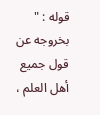قوله : " بخروجه عن قول جميع أهل العلم ،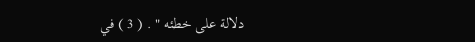دلالة على خطئه " . ( 3 ) في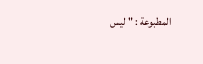المطبوعة : " ليس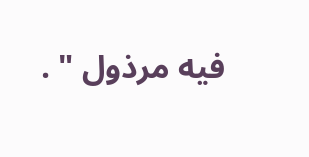فيه مرذول " .